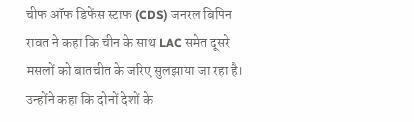चीफ ऑफ डिफेंस स्टाफ (CDS) जनरल बिपिन रावत ने कहा कि चीन के साथ LAC समेत दूसरे मसलों को बातचीत के जरिए सुलझाया जा रहा है। उन्होंने कहा कि दोनों देशों के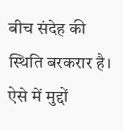बीच संदेह की स्थिति बरकरार है। ऐसे में मुद्दों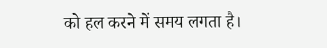को हल करने में समय लगता है।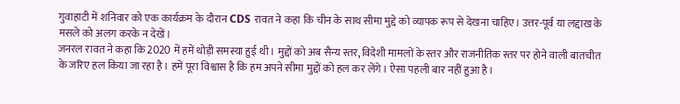गुवाहाटी में शनिवार को एक कार्यक्रम के दौरान CDS रावत ने कहा कि चीन के साथ सीमा मुद्दे को व्यापक रूप से देखना चाहिए। उत्तर-पूर्व या लद्दाख के मसले को अलग करके न देखें।
जनरल रावत ने कहा कि 2020 में हमें थोड़ी समस्या हुई थी। मुद्दों को अब सैन्य स्तर, विदेशी मामलों के स्तर और राजनीतिक स्तर पर होने वाली बातचीत के जरिए हल किया जा रहा है। हमें पूरा विश्वास है कि हम अपने सीमा मुद्दों को हल कर लेंगे। ऐसा पहली बार नहीं हुआ है।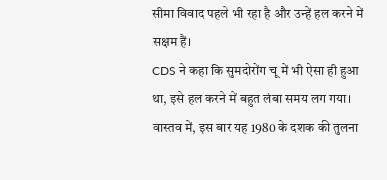सीमा विवाद पहले भी रहा है और उन्हें हल करने में सक्षम हैं।
CDS ने कहा कि सुमदोरोंग चू में भी ऐसा ही हुआ था, इसे हल करने में बहुत लंबा समय लग गया। वास्तव में, इस बार यह 1980 के दशक की तुलना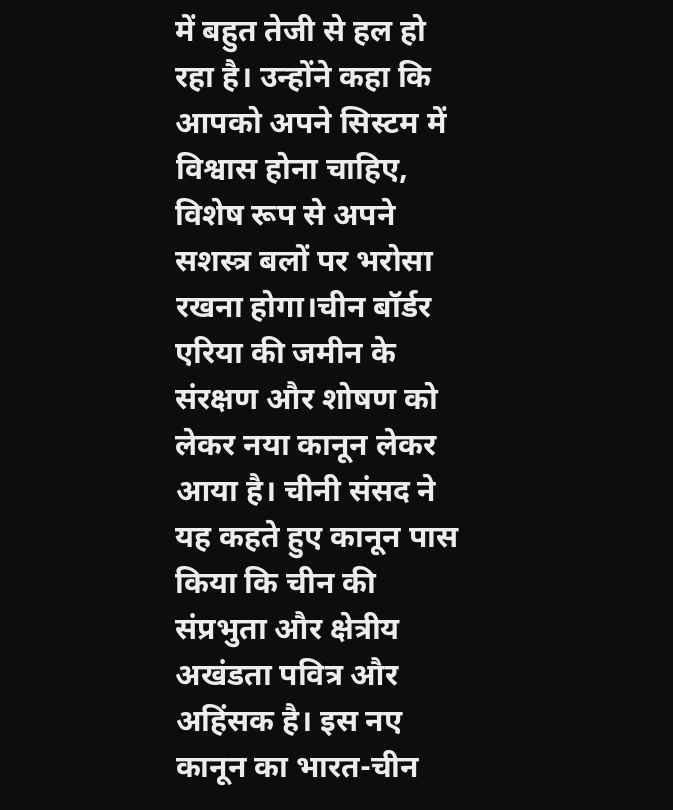में बहुत तेजी से हल हो रहा है। उन्होंने कहा कि आपको अपने सिस्टम में विश्वास होना चाहिए, विशेष रूप से अपने सशस्त्र बलों पर भरोसा रखना होगा।चीन बॉर्डर एरिया की जमीन के संरक्षण और शोषण को लेकर नया कानून लेकर आया है। चीनी संसद ने यह कहते हुए कानून पास किया कि चीन की संप्रभुता और क्षेत्रीय अखंडता पवित्र और अहिंसक है। इस नए कानून का भारत-चीन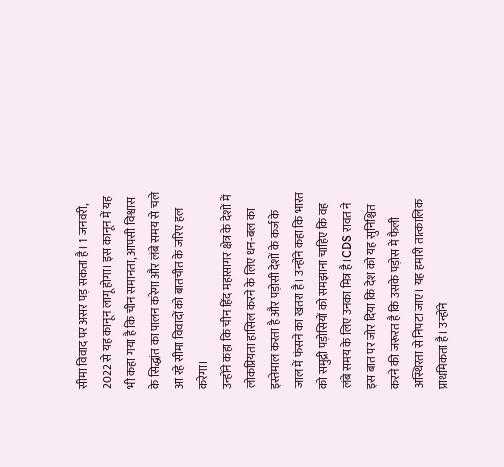सीमा विवाद पर असर पड़ सकता है। 1 जनवरी, 2022 से यह कानून लागू होगा। इस कानून में यह भी कहा गया है कि चीन समानता, आपसी विश्वास के सिद्धांत का पालन करेगा और लंबे समय से चले आ रहे सीमा विवादों को बातचीत के जरिए हल करेगा।
उन्होंने कहा कि चीन हिंद महासागर क्षेत्र के देशों में लोकप्रियता हासिल करने के लिए धन-बल का इस्तेमाल करता है और पड़ोसी देशों के कर्ज के जाल में फंसने का खतरा है। उन्होंने कहा कि भारत को समुद्री पड़ोसियों को समझाना चाहिए कि वह लंबे समय के लिए उनका मित्र है।CDS रावत ने इस बात पर जोर दिया कि देश को यह सुनिश्चित करने की जरूरत है कि उसके पड़ोस में फैली अस्थिरता से निपटा जाए। यह हमारी तात्कालिक प्राथमिकता है। उन्होंने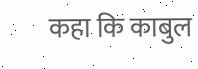कहा कि काबुल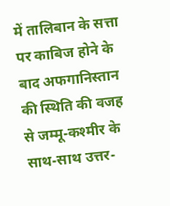में तालिबान के सत्ता पर काबिज होने के बाद अफगानिस्तान की स्थिति की वजह से जम्मू-कश्मीर के साथ-साथ उत्तर-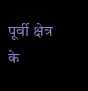पूर्वी क्षेत्र के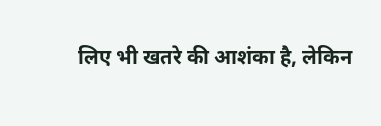लिए भी खतरे की आशंका है, लेकिन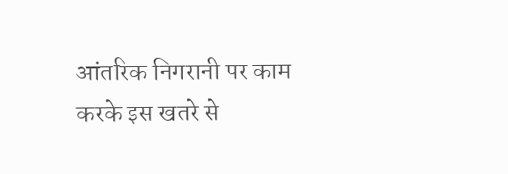आंतरिक निगरानी पर काम करके इस खतरे से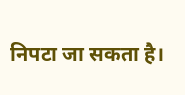निपटा जा सकता है।